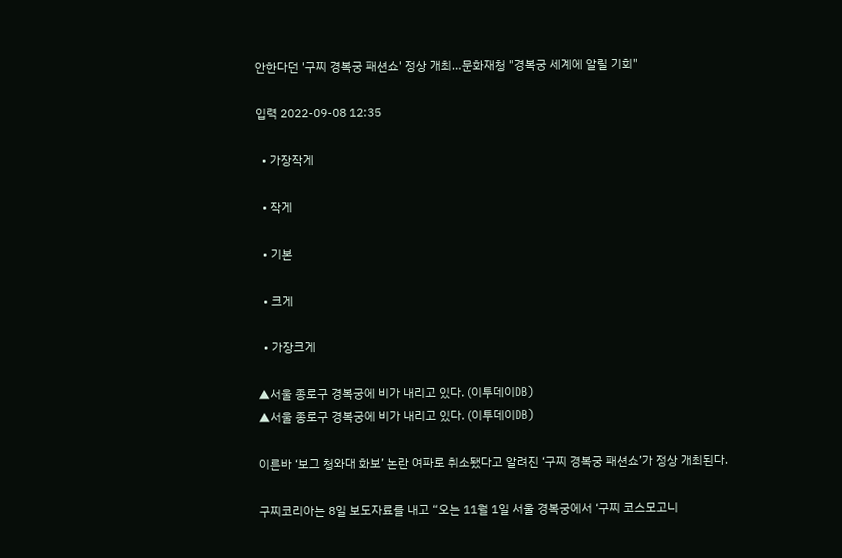안한다던 '구찌 경복궁 패션쇼' 정상 개최…문화재청 "경복궁 세계에 알릴 기회"

입력 2022-09-08 12:35

  • 가장작게

  • 작게

  • 기본

  • 크게

  • 가장크게

▲서울 종로구 경복궁에 비가 내리고 있다. (이투데이DB)
▲서울 종로구 경복궁에 비가 내리고 있다. (이투데이DB)

이른바 ‘보그 청와대 화보’ 논란 여파로 취소됐다고 알려진 ‘구찌 경복궁 패션쇼’가 정상 개최된다.

구찌코리아는 8일 보도자료를 내고 “오는 11월 1일 서울 경복궁에서 ‘구찌 코스모고니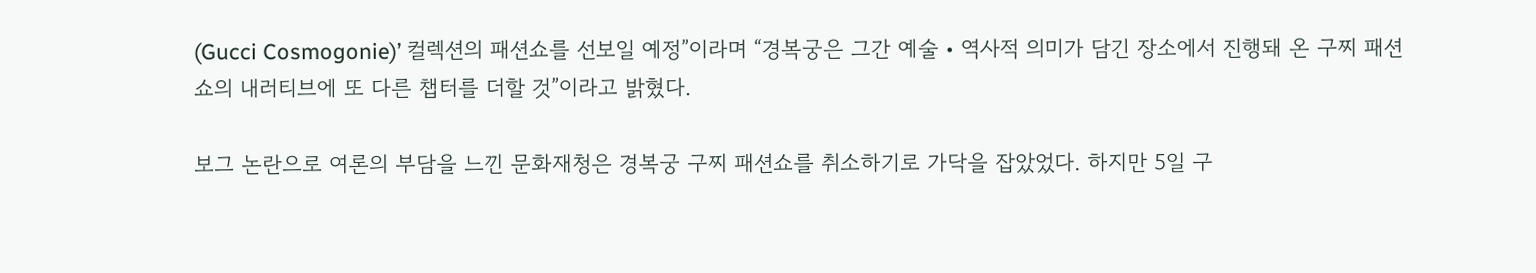(Gucci Cosmogonie)’ 컬렉션의 패션쇼를 선보일 예정”이라며 “경복궁은 그간 예술‧역사적 의미가 담긴 장소에서 진행돼 온 구찌 패션쇼의 내러티브에 또 다른 챕터를 더할 것”이라고 밝혔다.

보그 논란으로 여론의 부담을 느낀 문화재청은 경복궁 구찌 패션쇼를 취소하기로 가닥을 잡았었다. 하지만 5일 구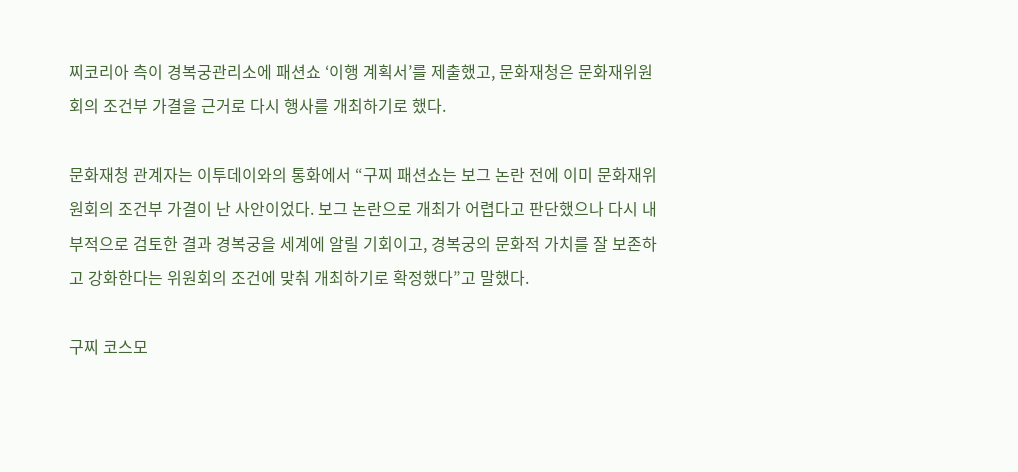찌코리아 측이 경복궁관리소에 패션쇼 ‘이행 계획서’를 제출했고, 문화재청은 문화재위원회의 조건부 가결을 근거로 다시 행사를 개최하기로 했다.

문화재청 관계자는 이투데이와의 통화에서 “구찌 패션쇼는 보그 논란 전에 이미 문화재위원회의 조건부 가결이 난 사안이었다. 보그 논란으로 개최가 어렵다고 판단했으나 다시 내부적으로 검토한 결과 경복궁을 세계에 알릴 기회이고, 경복궁의 문화적 가치를 잘 보존하고 강화한다는 위원회의 조건에 맞춰 개최하기로 확정했다”고 말했다.

구찌 코스모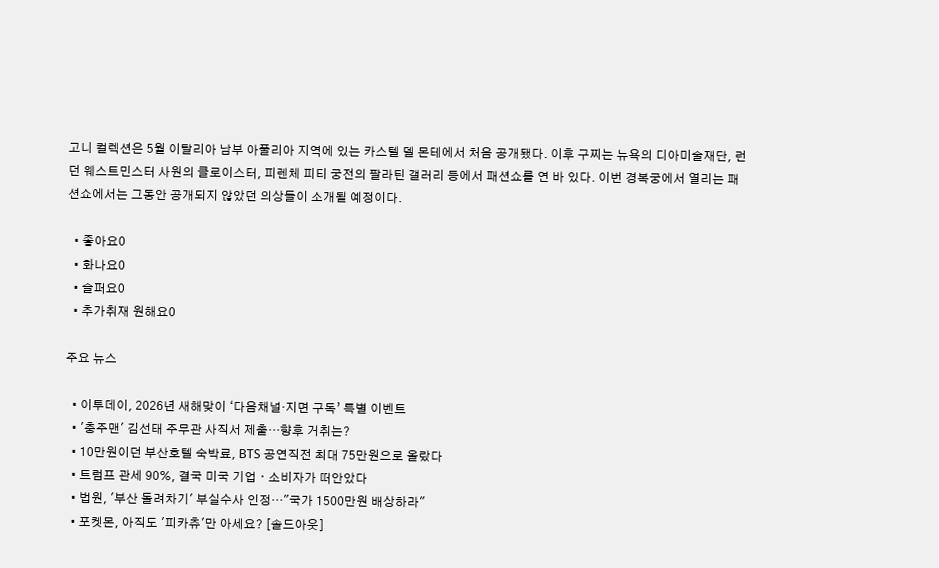고니 컬렉션은 5월 이탈리아 남부 아풀리아 지역에 있는 카스텔 델 몬테에서 처음 공개됐다. 이후 구찌는 뉴욕의 디아미술재단, 런던 웨스트민스터 사원의 클로이스터, 피렌체 피티 궁전의 팔라틴 갤러리 등에서 패션쇼를 연 바 있다. 이번 경복궁에서 열리는 패션쇼에서는 그동안 공개되지 않았던 의상들이 소개될 예정이다.

  • 좋아요0
  • 화나요0
  • 슬퍼요0
  • 추가취재 원해요0

주요 뉴스

  • 이투데이, 2026년 새해맞이 ‘다음채널·지면 구독’ 특별 이벤트
  • '충주맨' 김선태 주무관 사직서 제출…향후 거취는?
  • 10만원이던 부산호텔 숙박료, BTS 공연직전 최대 75만원으로 올랐다
  • 트럼프 관세 90%, 결국 미국 기업ㆍ소비자가 떠안았다
  • 법원, '부산 돌려차기' 부실수사 인정…"국가 1500만원 배상하라"
  • 포켓몬, 아직도 '피카츄'만 아세요? [솔드아웃]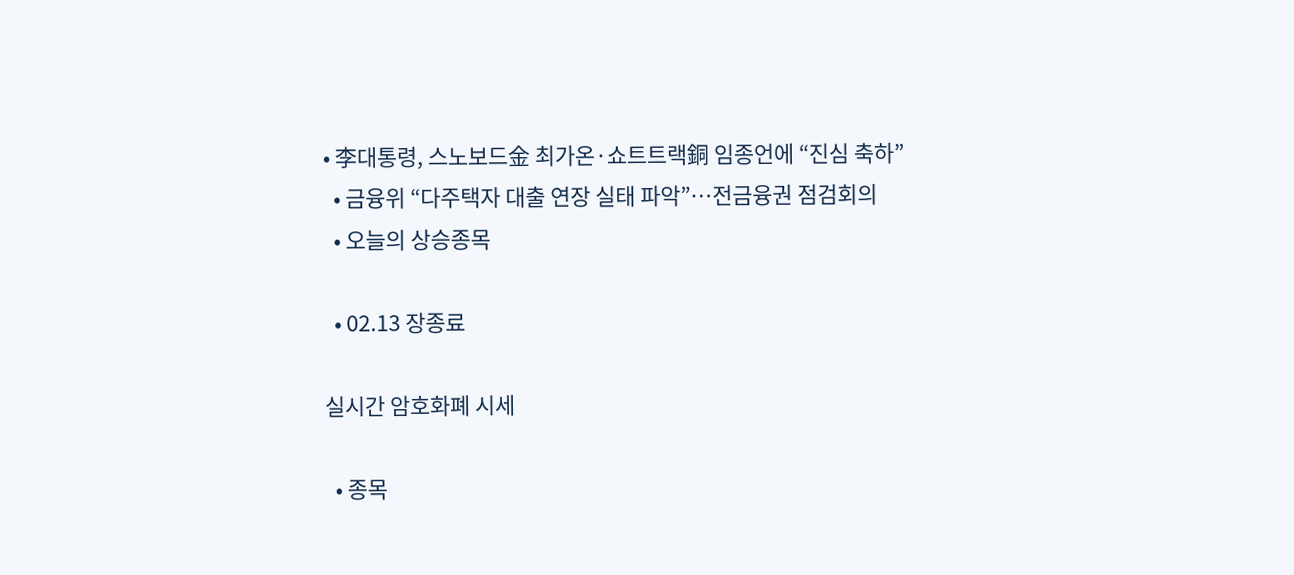• 李대통령, 스노보드金 최가온·쇼트트랙銅 임종언에 “진심 축하”
  • 금융위 “다주택자 대출 연장 실태 파악”⋯전금융권 점검회의
  • 오늘의 상승종목

  • 02.13 장종료

실시간 암호화폐 시세

  • 종목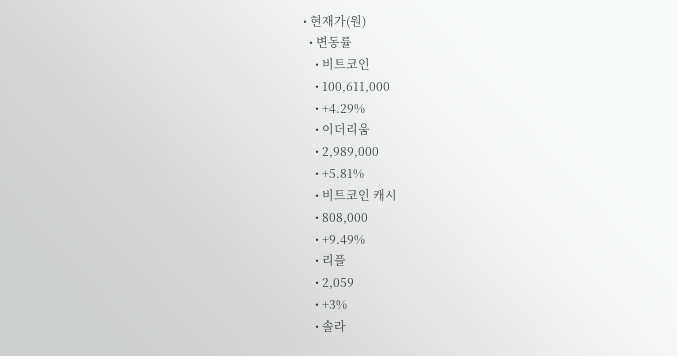• 현재가(원)
  • 변동률
    • 비트코인
    • 100,611,000
    • +4.29%
    • 이더리움
    • 2,989,000
    • +5.81%
    • 비트코인 캐시
    • 808,000
    • +9.49%
    • 리플
    • 2,059
    • +3%
    • 솔라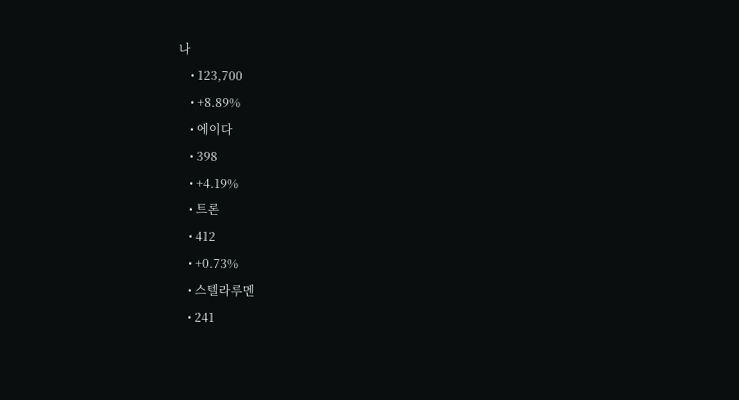나
    • 123,700
    • +8.89%
    • 에이다
    • 398
    • +4.19%
    • 트론
    • 412
    • +0.73%
    • 스텔라루멘
    • 241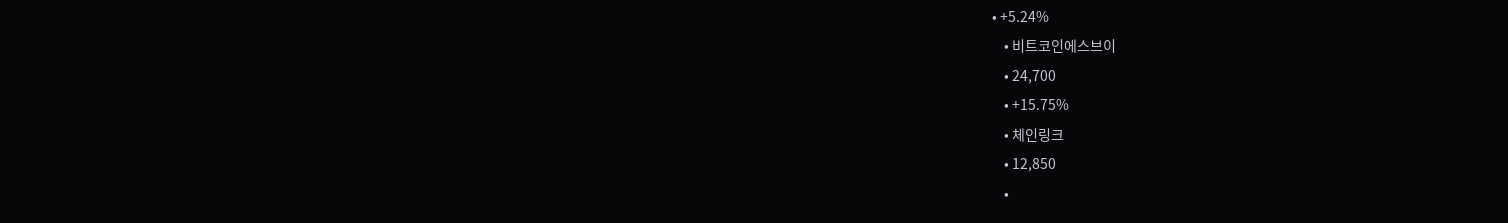• +5.24%
    • 비트코인에스브이
    • 24,700
    • +15.75%
    • 체인링크
    • 12,850
    •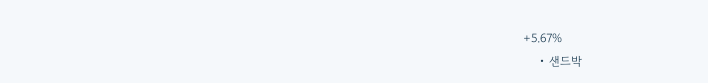+5.67%
    • 샌드박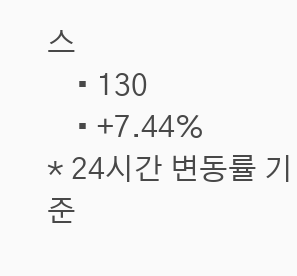스
    • 130
    • +7.44%
* 24시간 변동률 기준